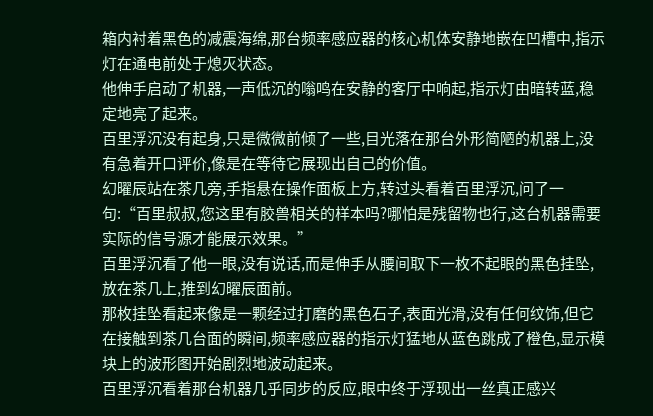箱内衬着黑色的减震海绵,那台频率感应器的核心机体安静地嵌在凹槽中,指示灯在通电前处于熄灭状态。
他伸手启动了机器,一声低沉的嗡鸣在安静的客厅中响起,指示灯由暗转蓝,稳定地亮了起来。
百里浮沉没有起身,只是微微前倾了一些,目光落在那台外形简陋的机器上,没有急着开口评价,像是在等待它展现出自己的价值。
幻曜辰站在茶几旁,手指悬在操作面板上方,转过头看着百里浮沉,问了一句:“百里叔叔,您这里有胶兽相关的样本吗?哪怕是残留物也行,这台机器需要实际的信号源才能展示效果。”
百里浮沉看了他一眼,没有说话,而是伸手从腰间取下一枚不起眼的黑色挂坠,放在茶几上,推到幻曜辰面前。
那枚挂坠看起来像是一颗经过打磨的黑色石子,表面光滑,没有任何纹饰,但它在接触到茶几台面的瞬间,频率感应器的指示灯猛地从蓝色跳成了橙色,显示模块上的波形图开始剧烈地波动起来。
百里浮沉看着那台机器几乎同步的反应,眼中终于浮现出一丝真正感兴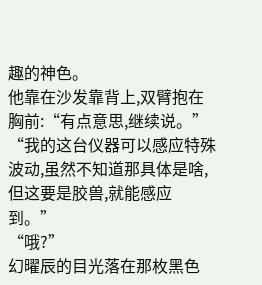趣的神色。
他靠在沙发靠背上,双臂抱在胸前:“有点意思,继续说。”
“我的这台仪器可以感应特殊波动,虽然不知道那具体是啥,但这要是胶兽,就能感应到。”
“哦?”
幻曜辰的目光落在那枚黑色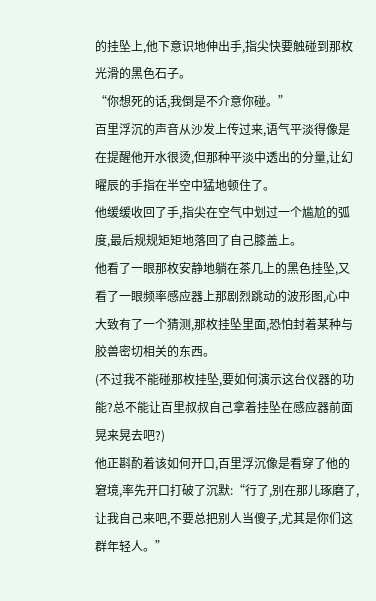的挂坠上,他下意识地伸出手,指尖快要触碰到那枚光滑的黑色石子。
“你想死的话,我倒是不介意你碰。”
百里浮沉的声音从沙发上传过来,语气平淡得像是在提醒他开水很烫,但那种平淡中透出的分量,让幻曜辰的手指在半空中猛地顿住了。
他缓缓收回了手,指尖在空气中划过一个尴尬的弧度,最后规规矩矩地落回了自己膝盖上。
他看了一眼那枚安静地躺在茶几上的黑色挂坠,又看了一眼频率感应器上那剧烈跳动的波形图,心中大致有了一个猜测,那枚挂坠里面,恐怕封着某种与胶兽密切相关的东西。
(不过我不能碰那枚挂坠,要如何演示这台仪器的功能?总不能让百里叔叔自己拿着挂坠在感应器前面晃来晃去吧?)
他正斟酌着该如何开口,百里浮沉像是看穿了他的窘境,率先开口打破了沉默:“行了,别在那儿琢磨了,让我自己来吧,不要总把别人当傻子,尤其是你们这群年轻人。”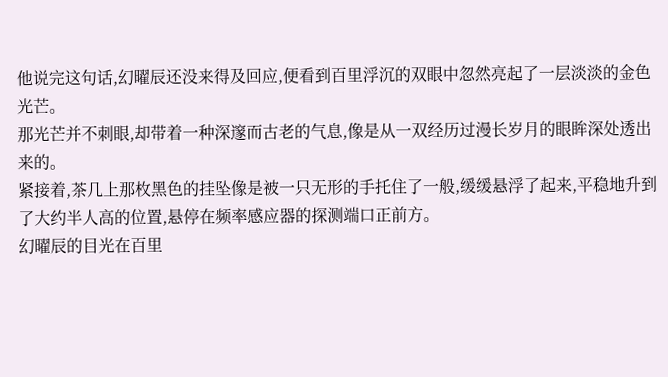他说完这句话,幻曜辰还没来得及回应,便看到百里浮沉的双眼中忽然亮起了一层淡淡的金色光芒。
那光芒并不刺眼,却带着一种深邃而古老的气息,像是从一双经历过漫长岁月的眼眸深处透出来的。
紧接着,茶几上那枚黑色的挂坠像是被一只无形的手托住了一般,缓缓悬浮了起来,平稳地升到了大约半人高的位置,悬停在频率感应器的探测端口正前方。
幻曜辰的目光在百里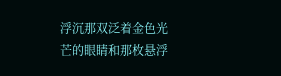浮沉那双泛着金色光芒的眼睛和那枚悬浮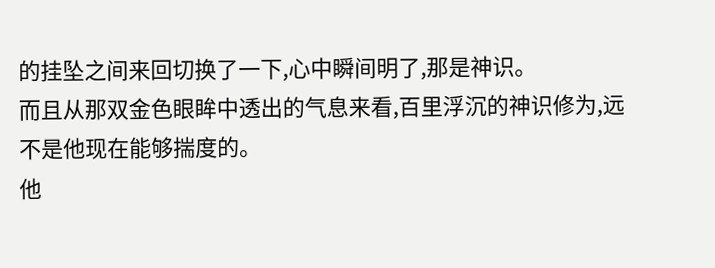的挂坠之间来回切换了一下,心中瞬间明了,那是神识。
而且从那双金色眼眸中透出的气息来看,百里浮沉的神识修为,远不是他现在能够揣度的。
他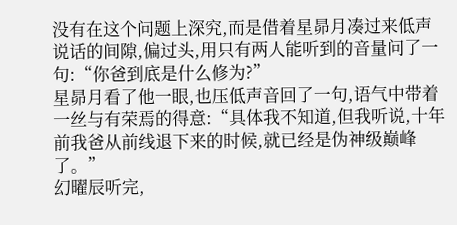没有在这个问题上深究,而是借着星昴月凑过来低声说话的间隙,偏过头,用只有两人能听到的音量问了一句:“你爸到底是什么修为?”
星昴月看了他一眼,也压低声音回了一句,语气中带着一丝与有荣焉的得意:“具体我不知道,但我听说,十年前我爸从前线退下来的时候,就已经是伪神级巅峰了。”
幻曜辰听完,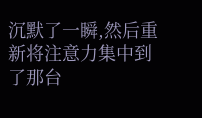沉默了一瞬,然后重新将注意力集中到了那台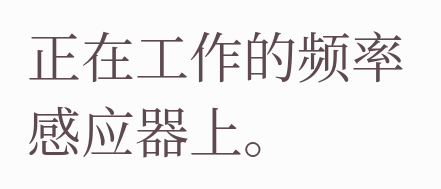正在工作的频率感应器上。